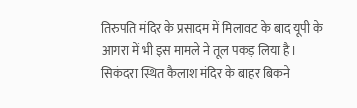तिरुपति मंदिर के प्रसादम में मिलावट के बाद यूपी के आगरा में भी इस मामले ने तूल पकड़ लिया है। सिकंदरा स्थित कैलाश मंदिर के बाहर बिकने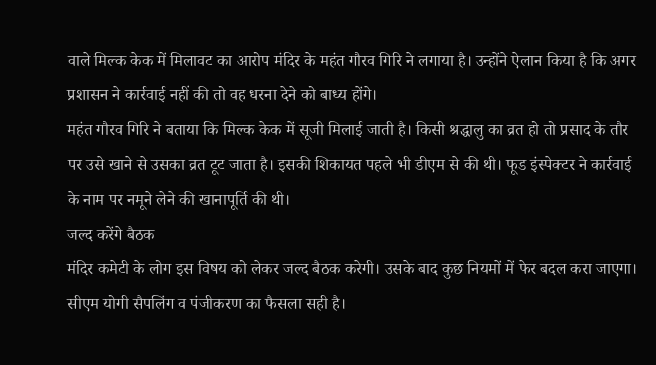वाले मिल्क केक में मिलावट का आरोप मंदिर के महंत गौरव गिरि ने लगाया है। उन्होंने ऐलान किया है कि अगर प्रशासन ने कार्रवाई नहीं की तो वह धरना देने को बाध्य होंगे।
महंत गौरव गिरि ने बताया कि मिल्क केक में सूजी मिलाई जाती है। किसी श्रद्धालु का व्रत हो तो प्रसाद के तौर पर उसे खाने से उसका व्रत टूट जाता है। इसकी शिकायत पहले भी डीएम से की थी। फूड इंस्पेक्टर ने कार्रवाई के नाम पर नमूने लेने की खानापूर्ति की थी।
जल्द करेंगे बैठक
मंदिर कमेटी के लोग इस विषय को लेकर जल्द बैठक करेगी। उसके बाद कुछ नियमों में फेर बदल करा जाएगा। सीएम योगी सैपलिंग व पंजीकरण का फैसला सही है।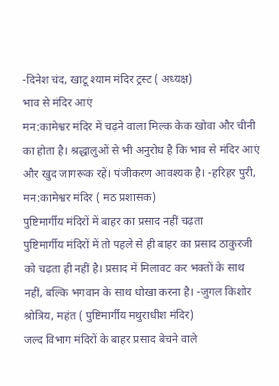-दिनेश चंद, खाटू श्याम मंदिर ट्रस्ट ( अध्यक्ष)
भाव से मंदिर आएं
मन:कामेश्वर मंदिर में चढ़ने वाला मिल्क केक खोवा और चीनी का होता है। श्रद्धालुओं से भी अनुरोध है कि भाव से मंदिर आएं और खुद जागरूक रहें। पंजीकरण आवश्यक है। -हरिहर पुरी, मन:कामेश्वर मंदिर ( मठ प्रशासक)
पुष्टिमार्गीय मंदिरों में बाहर का प्रसाद नहीं चढ़ता
पुष्टिमार्गीय मंदिरों में तो पहले से ही बाहर का प्रसाद ठाकुरजी को चढ़ता ही नहीं है। प्रसाद में मिलावट कर भक्तों के साथ नहीं, बल्कि भगवान के साथ धोखा करना है। -जुगल किशोर श्रोत्रिय, महंत ( पुष्टिमार्गीय मथुराधीश मंदिर)
जल्द विभाग मंदिरों के बाहर प्रसाद बेचने वाले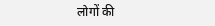लोगों की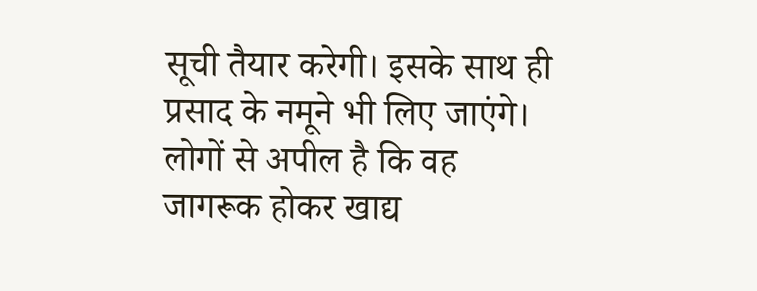सूची तैयार करेगी। इसके साथ ही प्रसाद के नमूने भी लिए जाएंगे। लोगों से अपील है कि वह जागरूक होकर खाद्य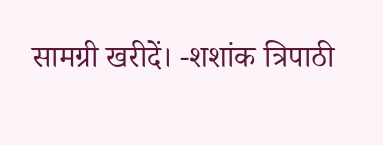सामग्री खरीदें। -शशांक त्रिपाठी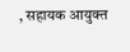, सहायक आयुक्त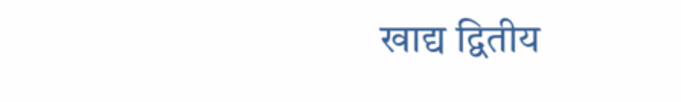खाद्य द्वितीय